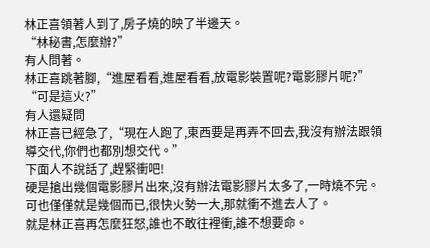林正喜領著人到了,房子燒的映了半邊天。
“林秘書,怎麼辦?”
有人問著。
林正喜跳著腳,“進屋看看,進屋看看,放電影裝置呢?電影膠片呢?”
“可是這火?”
有人還疑問
林正喜已經急了,“現在人跑了,東西要是再弄不回去,我沒有辦法跟領導交代,你們也都別想交代。”
下面人不說話了,趕緊衝吧!
硬是搶出幾個電影膠片出來,沒有辦法電影膠片太多了,一時燒不完。
可也僅僅就是幾個而已,很快火勢一大,那就衝不進去人了。
就是林正喜再怎麼狂怒,誰也不敢往裡衝,誰不想要命。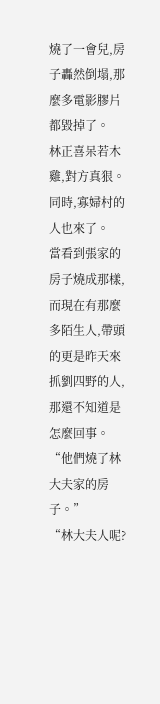燒了一會兒,房子轟然倒塌,那麼多電影膠片都毀掉了。
林正喜呆若木雞,對方真狠。
同時,寡婦村的人也來了。
當看到張家的房子燒成那樣,而現在有那麼多陌生人,帶頭的更是昨天來抓劉四野的人,那還不知道是怎麼回事。
“他們燒了林大夫家的房子。”
“林大夫人呢?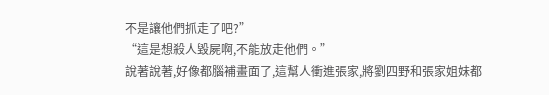不是讓他們抓走了吧?”
“這是想殺人毀屍啊,不能放走他們。”
說著說著,好像都腦補畫面了,這幫人衝進張家,將劉四野和張家姐妹都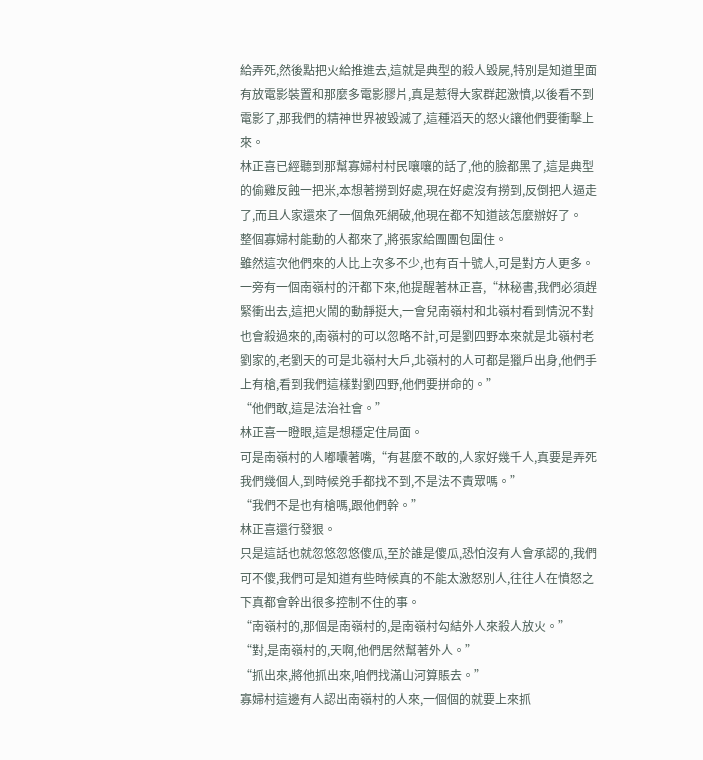給弄死,然後點把火給推進去,這就是典型的殺人毀屍,特別是知道里面有放電影裝置和那麼多電影膠片,真是惹得大家群起激憤,以後看不到電影了,那我們的精神世界被毀滅了,這種滔天的怒火讓他們要衝擊上來。
林正喜已經聽到那幫寡婦村村民嚷嚷的話了,他的臉都黑了,這是典型的偷雞反蝕一把米,本想著撈到好處,現在好處沒有撈到,反倒把人逼走了,而且人家還來了一個魚死網破,他現在都不知道該怎麼辦好了。
整個寡婦村能動的人都來了,將張家給團團包圍住。
雖然這次他們來的人比上次多不少,也有百十號人,可是對方人更多。
一旁有一個南嶺村的汗都下來,他提醒著林正喜,“林秘書,我們必須趕緊衝出去,這把火鬧的動靜挺大,一會兒南嶺村和北嶺村看到情況不對也會殺過來的,南嶺村的可以忽略不計,可是劉四野本來就是北嶺村老劉家的,老劉天的可是北嶺村大戶,北嶺村的人可都是獵戶出身,他們手上有槍,看到我們這樣對劉四野,他們要拼命的。”
“他們敢,這是法治社會。”
林正喜一瞪眼,這是想穩定住局面。
可是南嶺村的人嘟囔著嘴,“有甚麼不敢的,人家好幾千人,真要是弄死我們幾個人,到時候兇手都找不到,不是法不責眾嗎。”
“我們不是也有槍嗎,跟他們幹。”
林正喜還行發狠。
只是這話也就忽悠忽悠傻瓜,至於誰是傻瓜,恐怕沒有人會承認的,我們可不傻,我們可是知道有些時候真的不能太激怒別人,往往人在憤怒之下真都會幹出很多控制不住的事。
“南嶺村的,那個是南嶺村的,是南嶺村勾結外人來殺人放火。”
“對,是南嶺村的,天啊,他們居然幫著外人。”
“抓出來,將他抓出來,咱們找滿山河算賬去。”
寡婦村這邊有人認出南嶺村的人來,一個個的就要上來抓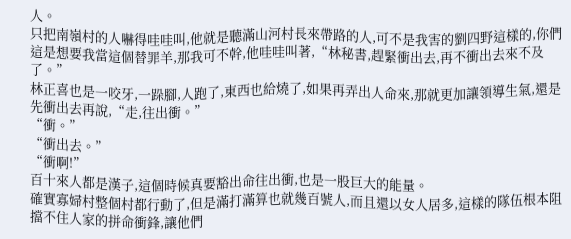人。
只把南嶺村的人嚇得哇哇叫,他就是聽滿山河村長來帶路的人,可不是我害的劉四野這樣的,你們這是想要我當這個替罪羊,那我可不幹,他哇哇叫著,“林秘書,趕緊衝出去,再不衝出去來不及了。”
林正喜也是一咬牙,一跺腳,人跑了,東西也給燒了,如果再弄出人命來,那就更加讓領導生氣,還是先衝出去再說,“走,往出衝。”
“衝。”
“衝出去。”
“衝啊!”
百十來人都是漢子,這個時候真要豁出命往出衝,也是一股巨大的能量。
確實寡婦村整個村都行動了,但是滿打滿算也就幾百號人,而且還以女人居多,這樣的隊伍根本阻擋不住人家的拼命衝鋒,讓他們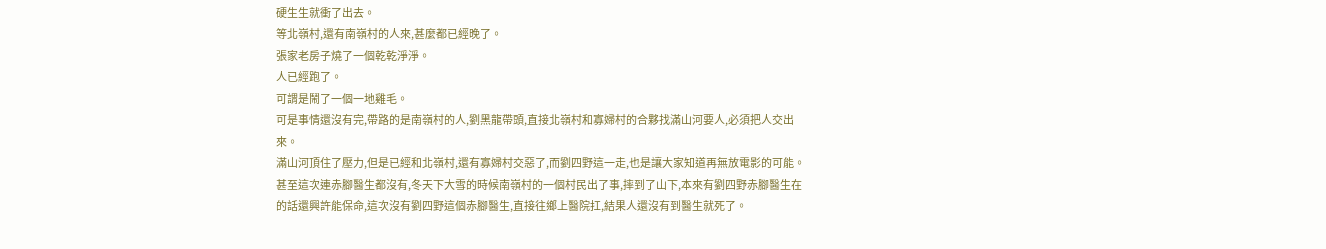硬生生就衝了出去。
等北嶺村,還有南嶺村的人來,甚麼都已經晚了。
張家老房子燒了一個乾乾淨淨。
人已經跑了。
可謂是鬧了一個一地雞毛。
可是事情還沒有完,帶路的是南嶺村的人,劉黑龍帶頭,直接北嶺村和寡婦村的合夥找滿山河要人,必須把人交出來。
滿山河頂住了壓力,但是已經和北嶺村,還有寡婦村交惡了,而劉四野這一走,也是讓大家知道再無放電影的可能。
甚至這次連赤腳醫生都沒有,冬天下大雪的時候南嶺村的一個村民出了事,摔到了山下,本來有劉四野赤腳醫生在的話還興許能保命,這次沒有劉四野這個赤腳醫生,直接往鄉上醫院扛,結果人還沒有到醫生就死了。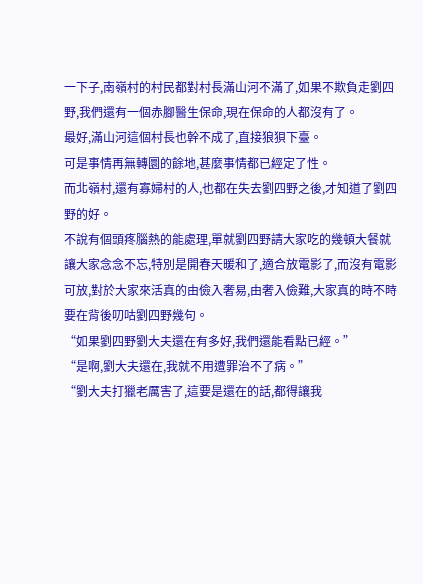一下子,南嶺村的村民都對村長滿山河不滿了,如果不欺負走劉四野,我們還有一個赤腳醫生保命,現在保命的人都沒有了。
最好,滿山河這個村長也幹不成了,直接狼狽下臺。
可是事情再無轉圜的餘地,甚麼事情都已經定了性。
而北嶺村,還有寡婦村的人,也都在失去劉四野之後,才知道了劉四野的好。
不說有個頭疼腦熱的能處理,單就劉四野請大家吃的幾頓大餐就讓大家念念不忘,特別是開春天暖和了,適合放電影了,而沒有電影可放,對於大家來活真的由儉入奢易,由奢入儉難,大家真的時不時要在背後叨咕劉四野幾句。
“如果劉四野劉大夫還在有多好,我們還能看點已經。”
“是啊,劉大夫還在,我就不用遭罪治不了病。”
“劉大夫打獵老厲害了,這要是還在的話,都得讓我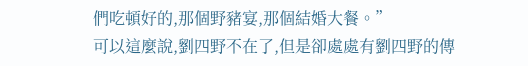們吃頓好的,那個野豬宴,那個結婚大餐。”
可以這麼說,劉四野不在了,但是卻處處有劉四野的傳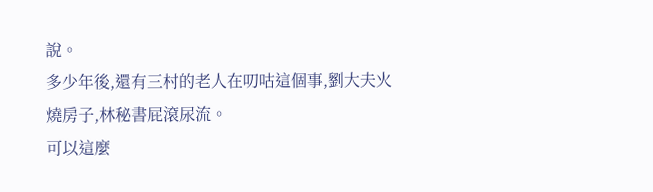說。
多少年後,還有三村的老人在叨咕這個事,劉大夫火燒房子,林秘書屁滾尿流。
可以這麼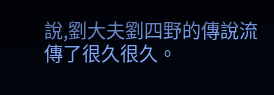說,劉大夫劉四野的傳說流傳了很久很久。